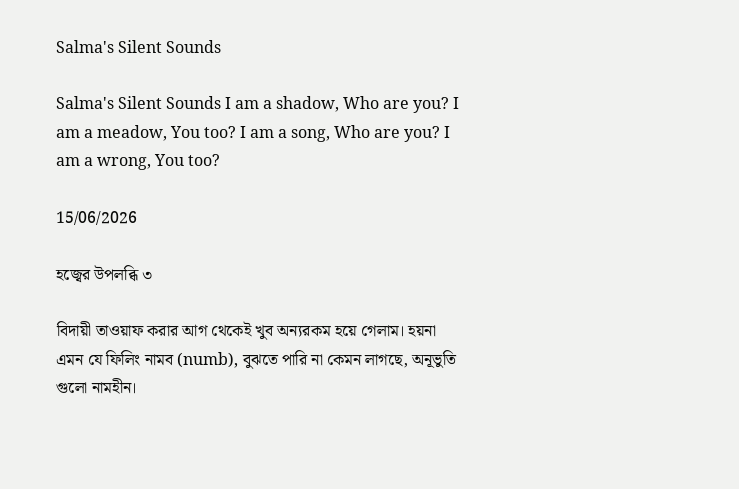Salma's Silent Sounds

Salma's Silent Sounds I am a shadow, Who are you? I am a meadow, You too? I am a song, Who are you? I am a wrong, You too?

15/06/2026

হজ্বের উপলব্ধি ৩

বিদায়ী তাওয়াফ করার আগ থেকেই খুব অন্যরকম হয়ে গেলাম। হয়না এমন যে ফিলিং নামব (numb), বুঝতে পারি না কেমন লাগছে, অনূভুতি গুলো নামহীন।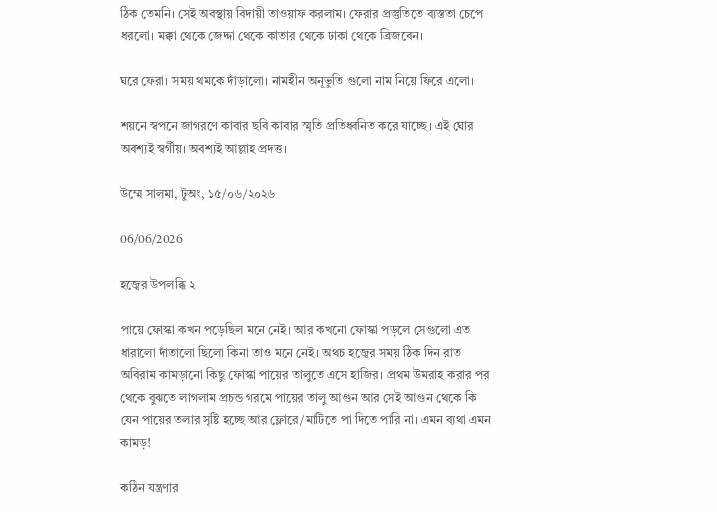ঠিক তেমনি। সেই অবস্থায় বিদায়ী তাওয়াফ করলাম। ফেরার প্রস্তুতিতে ব্যস্ততা চেপে ধরলো। মক্কা থেকে জেদ্দা থেকে কাতার থেকে ঢাকা থেকে ব্রিজবেন।

ঘরে ফেরা। সময় থমকে দাঁড়ালো। নামহীন অনূভুতি গুলো নাম নিয়ে ফিরে এলো।

শয়নে স্বপনে জাগরণে কাবার ছবি কাবার স্মৃতি প্রতিধ্বনিত করে যাচ্ছে। এই ঘোর অবশ্যই স্বর্গীয়। অবশ্যই আল্লাহ প্রদত্ত।

উম্মে সালমা, টুঅং, ১৫/০৬/২০২৬

06/06/2026

হজ্বের উপলব্ধি ২

পায়ে ফোস্কা কখন পড়েছিল মনে নেই। আর কখনো ফোস্কা পড়লে সেগুলো এত ধারালো দাঁতালো ছিলো কিনা তাও মনে নেই। অথচ হজ্বের সময় ঠিক দিন রাত অবিরাম কামড়ানো কিছু ফোস্কা পায়ের তালুতে এসে হাজির। প্রথম উমরাহ করার পর থেকে বুঝতে লাগলাম প্রচন্ড গরমে পায়ের তালু আগুন আর সেই আগুন থেকে কি যেন পায়ের তলার সৃষ্টি হচ্ছে আর ফ্লোরে/মাটিতে পা দিতে পারি না। এমন ব্যথা এমন কামড়!

কঠিন যন্ত্রণার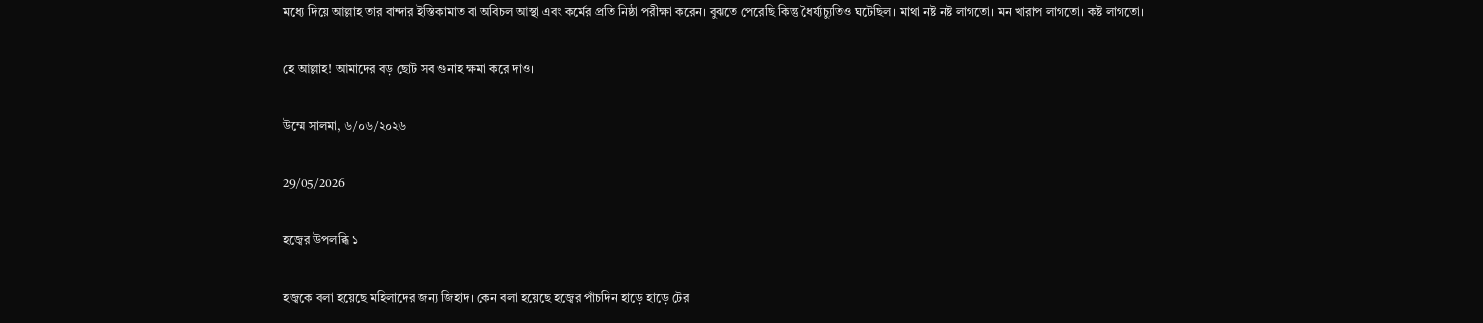মধ্যে দিয়ে আল্লাহ তার বান্দার ইস্তিকামাত বা অবিচল আস্থা এবং কর্মের প্রতি নিষ্ঠা পরীক্ষা করেন। বুঝতে পেরেছি কিন্তু ধৈর্য্যচ্যুতিও ঘটেছিল। মাথা নষ্ট নষ্ট লাগতো। মন খারাপ লাগতো। কষ্ট লাগতো।

হে আল্লাহ! আমাদের বড় ছোট সব গুনাহ ক্ষমা করে দাও।

উম্মে সালমা, ৬/০৬/২০২৬

29/05/2026

হজ্বের উপলব্ধি ১

হজ্বকে বলা হয়েছে মহিলাদের জন্য জিহাদ। কেন বলা হয়েছে হজ্বের পাঁচদিন হাড়ে হাড়ে টের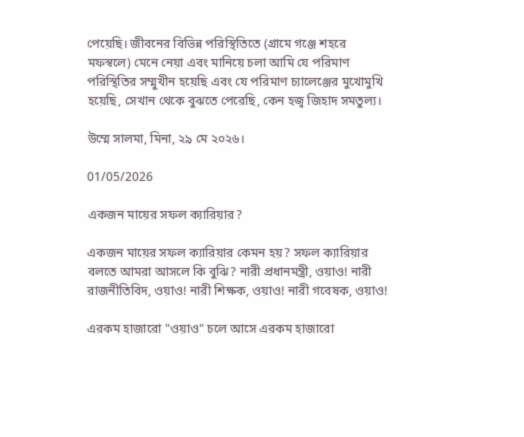পেয়েছি। জীবনের বিভিন্ন পরিস্থিতিতে (গ্রামে গঞ্জে শহরে মফস্বলে) মেনে নেয়া এবং মানিয়ে চলা আমি যে পরিমাণ পরিস্থিতির সম্মুখীন হয়েছি এবং যে পরিমাণ চ্যালেঞ্জের মুখোমুখি হয়েছি, সেখান থেকে বুঝতে পেরেছি, কেন হজ্ব জিহাদ সমতুল্য।

উম্মে সালমা, মিনা, ২৯ মে ২০২৬।

01/05/2026

একজন মায়ের সফল ক্যারিয়ার?

একজন মায়ের সফল ক্যারিয়ার কেমন হয়? সফল ক্যারিয়ার বলতে আমরা আসলে কি বুঝি? নারী প্রধানমন্ত্রী, ওয়াও! নারী রাজনীতিবিদ, ওয়াও! নারী শিক্ষক, ওয়াও! নারী গবেষক, ওয়াও!

এরকম হাজারো "ওয়াও" চলে আসে এরকম হাজারো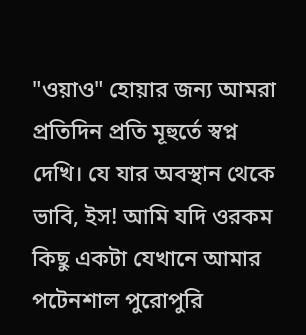"ওয়াও" হোয়ার জন্য আমরা প্রতিদিন প্রতি মূহুর্তে স্বপ্ন দেখি। যে যার অবস্থান থেকে ভাবি, ইস! আমি যদি ওরকম কিছু একটা যেখানে আমার পটেনশাল পুরোপুরি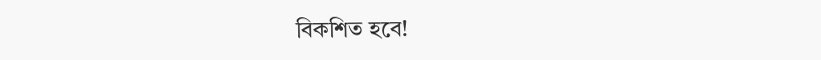বিকশিত হবে!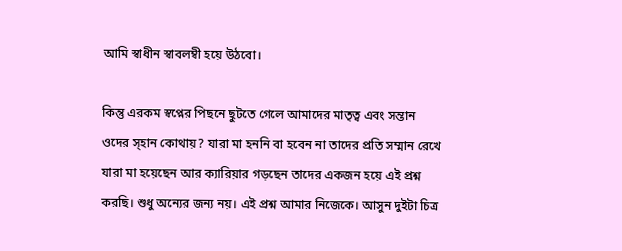আমি স্বাধীন স্বাবলম্বী হয়ে উঠবো।

কিন্তু এরকম স্বপ্নের পিছনে ছুটতে গেলে আমাদের মাতৃত্ব এবং সন্তান ওদের স্হান কোথায়? যারা মা হননি বা হবেন না তাদের প্রতি সম্মান রেখে যারা মা হয়েছেন আর ক্যারিয়ার গড়ছেন তাদের একজন হয়ে এই প্রশ্ন করছি। শুধু অন্যের জন্য নয়। এই প্রশ্ন আমার নিজেকে। আসুন দুইটা চিত্র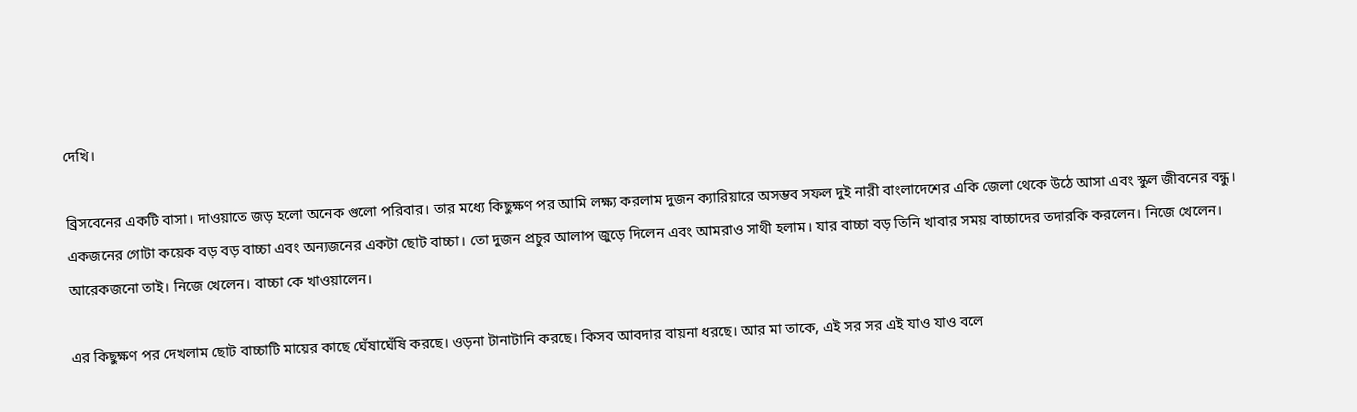দেখি।

ব্রিসবেনের একটি বাসা। দাওয়াতে জড় হলো অনেক গুলো পরিবার। তার মধ্যে কিছুক্ষণ পর আমি লক্ষ্য করলাম দুজন ক্যারিয়ারে অসম্ভব সফল দুই নারী বাংলাদেশের একি জেলা থেকে উঠে আসা এবং স্কুল জীবনের বন্ধু। একজনের গোটা কয়েক বড় বড় বাচ্চা এবং অন্যজনের একটা ছোট বাচ্চা। তো দুজন প্রচুর আলাপ জুড়ে দিলেন এবং আমরাও সাথী হলাম। যার বাচ্চা বড় তিনি খাবার সময় বাচ্চাদের তদারকি করলেন। নিজে খেলেন। আরেকজনো তাই। নিজে খেলেন। বাচ্চা কে খাওয়ালেন।

এর কিছুক্ষণ পর দেখলাম ছোট বাচ্চাটি মায়ের কাছে ঘেঁষাঘেঁষি করছে। ওড়না টানাটানি করছে। কিসব আবদার বায়না ধরছে। আর মা তাকে, এই সর সর এই যাও যাও বলে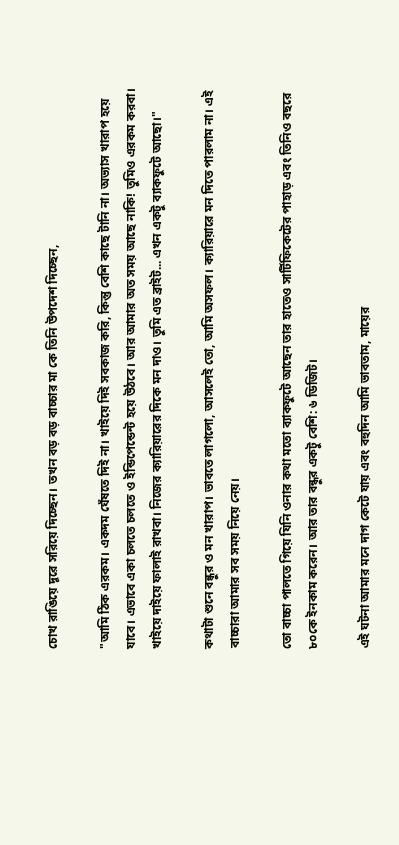চোখ রাঙিয়ে দূরে সরিয়ে দিচ্ছেন। তখন বড় বড় বাচ্চার মা কে তিনি উপদেশ দিচ্ছেন,

"আমি ঠিক এরকম। একদম ঘেঁষতে দিই না। খাইয়ে দিই সবকাজ করি, কিন্তু বেশি কাছে টানি না। অভ্যাস খারাপ হয়ে যাবে। এভাবে একা চলতে চলতে ও ইন্ডিপেন্ডেন্ট হয়ে উঠবে। আর আমার অত সময় আছে নাকি! তুমিও এরকম করবা। খাইয়ে দাইয়ে ফালাই রাখবা। নিজের ক্যারিয়ারের দিকে মন দাও। তুমি এত ব্রাইট... এখন একটু ব্যাকফুটে আছো।"

কথাটা শুনে বন্ধুর ও মন খারাপ। ভাবতে লাগলো, আসলেই তো, আমি অসফল। ক্যারিয়ারে মন দিতে পারলাম না। এই বাচ্চারা আমার সব সময় নিয়ে নেয়।

তো বাচ্চা পালতে গিয়ে যিনি ওনার কথা মতো ব্যাকফুটে আছেন তার হাতেও সার্টিফিকেটের পাহাড় এবং তিনিও বছরে ৮০কে ইনকাম করেন। আর তার বন্ধুর একটু বেশি: ৬ ডিজিট।

এই ঘটনা আমার মনে দাগ কেটে যায় এবং বহুদিন আমি ভাবতাম, মায়ের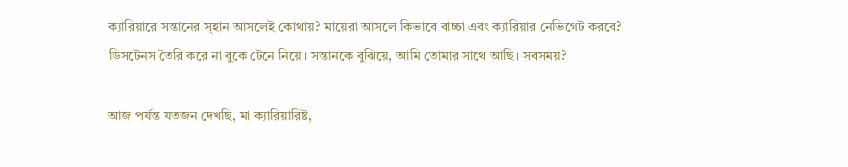ক্যারিয়ারে সন্তানের স্হান আসলেই কোথায়? মায়েরা আসলে কিভাবে বাচ্চা এবং ক্যারিয়ার নেভিগেট করবে? ডিসটেনস তৈরি করে না বুকে টেনে নিয়ে। সন্তানকে বুঝিয়ে, আমি তোমার সাথে আছি। সবসময়?

আজ পর্যন্ত যতজন দেখছি, মা ক্যারিয়ারিষ্ট,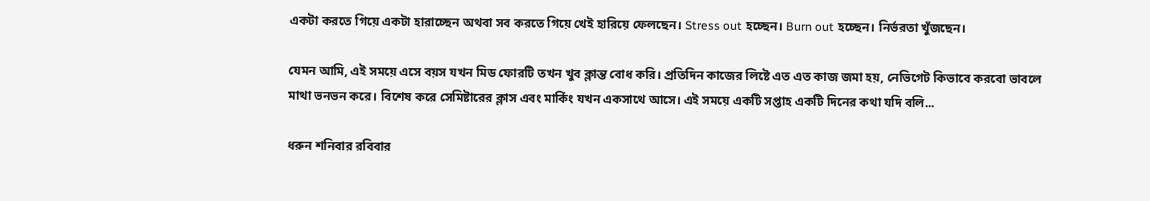একটা করতে গিয়ে একটা হারাচ্ছেন অথবা সব করতে গিয়ে খেই হারিয়ে ফেলছেন। Stress out হচ্ছেন। Burn out হচ্ছেন। নির্ভরতা খুঁজছেন।

যেমন আমি, এই সময়ে এসে বয়স যখন মিড ফোরটি তখন খুব ক্লান্ত বোধ করি। প্রতিদিন কাজের লিষ্টে এত এত কাজ জমা হয়, নেভিগেট কিভাবে করবো ভাবলে মাথা ভনভন করে। বিশেষ করে সেমিষ্টারের ক্লাস এবং মার্কিং যখন একসাথে আসে। এই সময়ে একটি সপ্তাহ একটি দিনের কথা যদি বলি...

ধরুন শনিবার রবিবার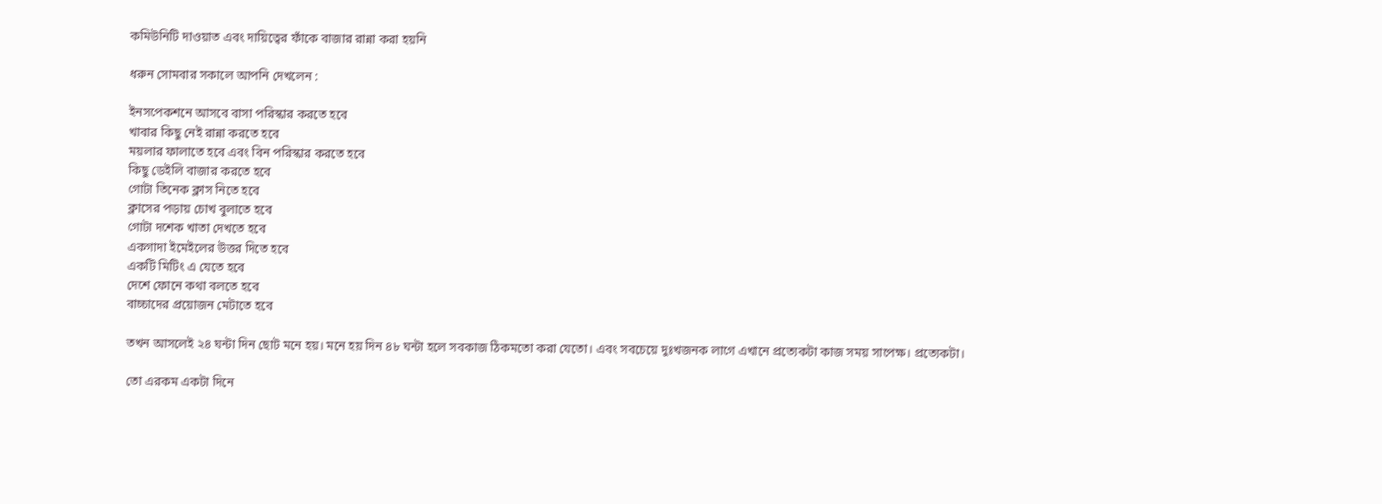কমিউনিটি দাওয়াত এবং দায়িত্বের ফাঁকে বাজার রান্না করা হয়নি

ধরুন সোমবার সকালে আপনি দেখলেন :

ইনসপেকশনে আসবে বাসা পরিস্কার করতে হবে
খাবার কিছু নেই রান্না করতে হবে
ময়লার ফালাতে হবে এবং বিন পরিস্কার করতে হবে
কিছু ডেইলি বাজার করতে হবে
গোটা তিনেক ক্লাস নিতে হবে
ক্লাসের পড়ায় চোখ বুলাতে হবে
গোটা দশেক খাতা দেখতে হবে
একগাদা ইমেইলের উত্তর দিতে হবে
একটি মিটিং এ যেতে হবে
দেশে ফোনে কথা বলতে হবে
বাচ্চাদের প্রয়োজন মেটাতে হবে

তখন আসলেই ২৪ ঘন্টা দিন ছোট মনে হয়। মনে হয় দিন ৪৮ ঘন্টা হলে সবকাজ ঠিকমতো করা যেতো। এবং সবচেয়ে দুঃখজনক লাগে এখানে প্রত্যেকটা কাজ সময় সাপেক্ষ। প্রত্যেকটা।

তো এরকম একটা দিনে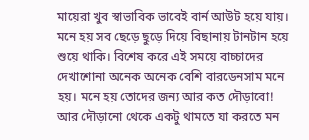মায়েরা খুব স্বাভাবিক ভাবেই বার্ন আউট হয়ে যায়। মনে হয় সব ছেড়ে ছুড়ে দিয়ে বিছানায় টানটান হয়ে শুয়ে থাকি। বিশেষ করে এই সময়ে বাচ্চাদের দেখাশোনা অনেক অনেক বেশি বারডেনসাম মনে হয়। মনে হয় তোদের জন্য আর কত দৌড়াবো! আর দৌড়ানো থেকে একটু থামতে যা করতে মন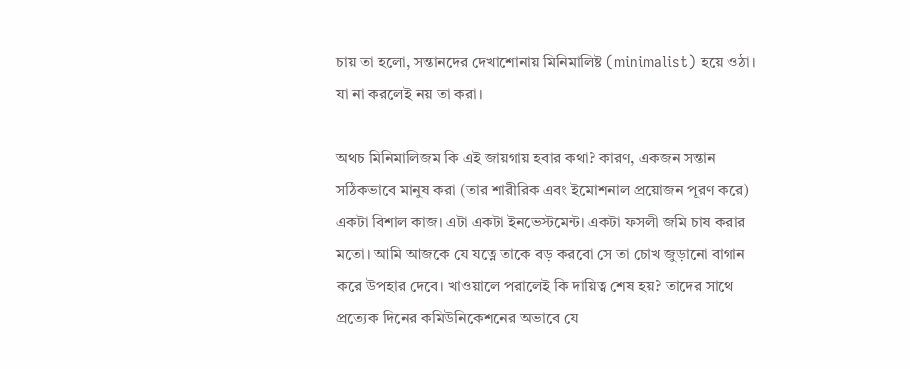চায় তা হলো, সন্তানদের দেখাশোনায় মিনিমালিষ্ট (minimalist) হয়ে ওঠা। যা না করলেই নয় তা করা।

অথচ মিনিমালিজম কি এই জায়গায় হবার কথা? কারণ, একজন সন্তান সঠিকভাবে মানুষ করা (তার শারীরিক এবং ইমোশনাল প্রয়োজন পূরণ করে) একটা বিশাল কাজ। এটা একটা ইনভেস্টমেন্ট। একটা ফসলী জমি চাষ করার মতো। আমি আজকে যে যত্নে তাকে বড় করবো সে তা চোখ জুড়ানো বাগান করে উপহার দেবে। খাওয়ালে পরালেই কি দায়িত্ব শেষ হয়? তাদের সাথে প্রত্যেক দিনের কমিউনিকেশনের অভাবে যে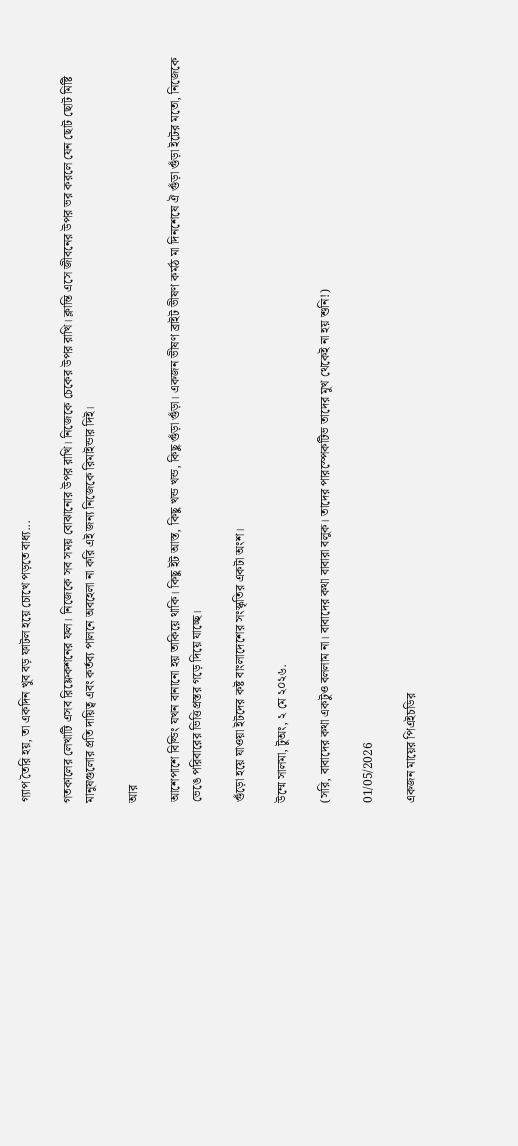গ্যাপ তৈরি হয়, তা একদিন খুব বড় ফাটল হয়ে চোখে পড়তে বাধ্য...

গতকালের লেখাটি এসব রিফ্লেকশনের ফল। নিজেকে সব সময় বোঝানোর উপর রাখি। নিজেকে চেকের উপর রাখি। ক্লান্তি এসে জীবনের উপর ভর করলে যেন ছোট ছোট মিষ্টি মানুষগুলোর প্রতি দায়িত্ব এবং কর্তব্য পালনে অবহেলা না করি এই জন্য নিজেকে রিমাইন্ডার দিই।

আর

আশেপাশে বিল্ডিং যখন বানানো হয় তাকিয়ে থাকি। কিছু ইট আস্ত, কিছু খন্ড খন্ড, কিছু গুঁড়া গুঁড়া। একজন ভীষণ ব্রাইট ভীষণ কর্মঠ মা দিনশেষে ঐ গুঁড়া গুঁড়া ইটের মতো, নিজেকে ভেঙে পরিবারের ভিত্তিপ্রস্তর গড়ে দিয়ে যাচ্ছে।

গুঁড়ো হয়ে যাওয়া ইটদের কষ্ট বাংলাদেশের সংস্কৃতির একটা অংশ।

উম্মে সালমা, টুঅং, ২ মে ২০২৬.

(সরি, বাবাদের কথা একটুও বললাম না। বাবাদের কথা বাবারা বলুক। তাদের পারস্পেকটিভ তাদের মুখ থেকেই না হয় শুনি!)

01/05/2026

একজন মায়ের পিএইচডির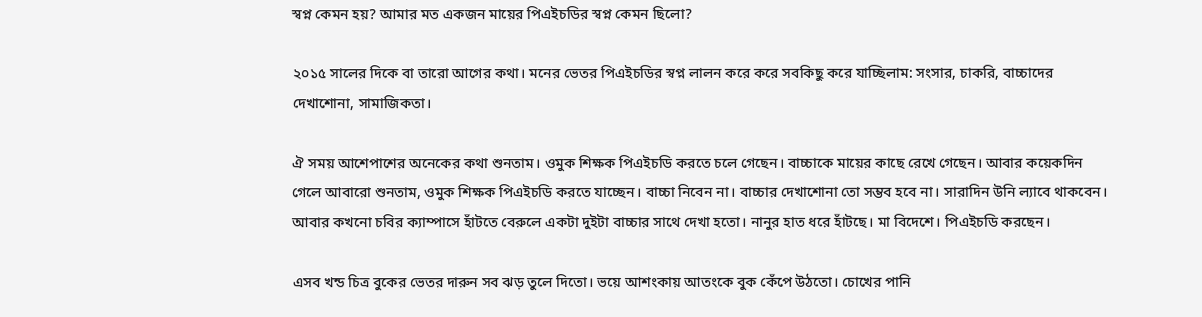স্বপ্ন কেমন হয়? আমার মত একজন মায়ের পিএইচডির স্বপ্ন কেমন ছিলো?

২০১৫ সালের দিকে বা তারো আগের কথা। মনের ভেতর পিএইচডির স্বপ্ন লালন করে করে সবকিছু করে যাচ্ছিলাম: সংসার, চাকরি, বাচ্চাদের দেখাশোনা, সামাজিকতা।

ঐ সময় আশেপাশের অনেকের কথা শুনতাম।‌ ওমুক শিক্ষক পিএইচডি করতে চলে গেছেন। বাচ্চাকে মায়ের কাছে রেখে গেছেন। আবার কয়েকদিন গেলে আবারো শুনতাম, ওমুক শিক্ষক পিএইচডি করতে যাচ্ছেন। বাচ্চা নিবেন না। বাচ্চার দেখাশোনা তো সম্ভব হবে না। সারাদিন উনি ল্যাবে থাকবেন। আবার কখনো চবির ক্যাম্পাসে হাঁটতে বেরুলে একটা দুইটা বাচ্চার সাথে দেখা হতো। নানুর হাত ধরে হাঁটছে। মা বিদেশে।‌ পিএইচডি করছেন।

এসব খন্ড চিত্র বুকের ভেতর দারুন সব ঝড় তুলে দিতো। ভয়ে আশংকায় আতংকে বুক কেঁপে উঠতো। চোখের পানি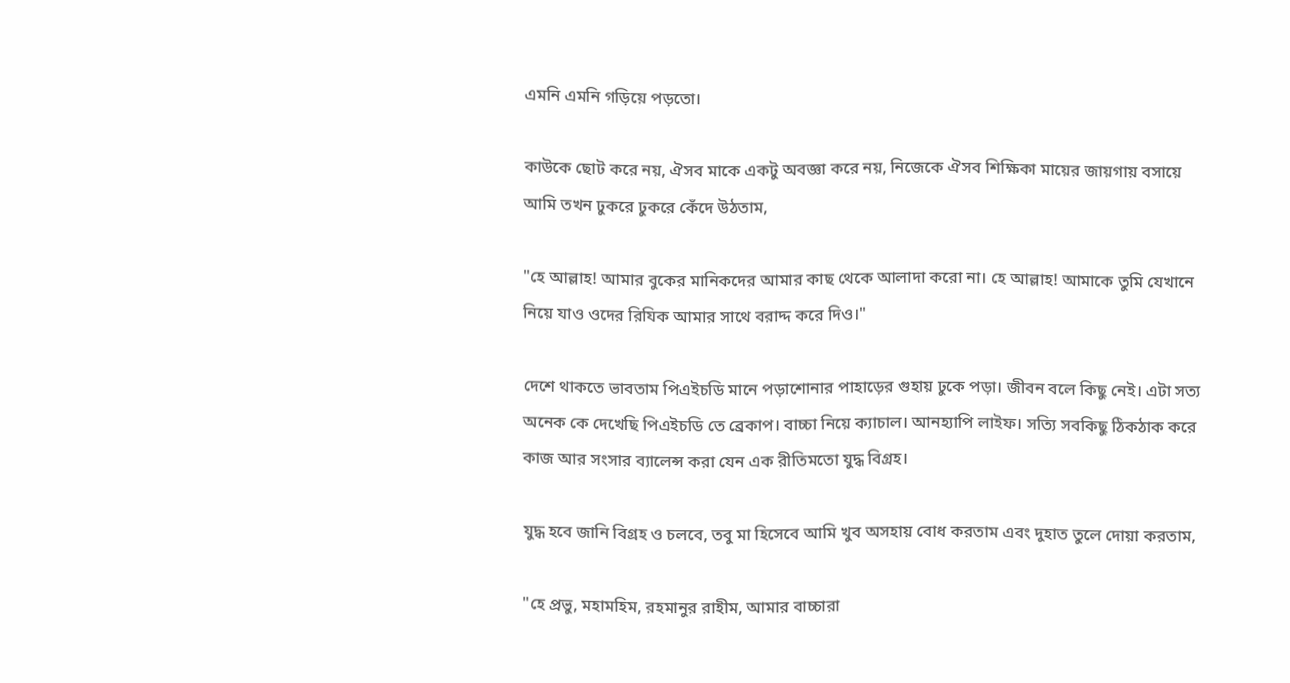এমনি এমনি গড়িয়ে পড়তো।

কাউকে ছোট করে নয়, ঐসব মাকে একটু অবজ্ঞা করে নয়, নিজেকে ঐসব শিক্ষিকা মায়ের জায়গায় বসায়ে আমি তখন ঢুকরে ঢুকরে কেঁদে উঠতাম,

"হে আল্লাহ! আমার বুকের মানিকদের আমার কাছ থেকে আলাদা করো না। হে আল্লাহ! আমাকে তুমি যেখানে নিয়ে যাও ওদের রিযিক আমার সাথে বরাদ্দ করে দিও।"

দেশে থাকতে ভাবতাম পিএইচডি মানে পড়াশোনার পাহাড়ের গুহায় ঢুকে পড়া। জীবন বলে কিছু নেই।‌ এটা সত্য অনেক কে দেখেছি পিএইচডি তে ব্রেকাপ। বাচ্চা নিয়ে ক্যাচাল। আনহ্যাপি লাইফ। সত্যি সবকিছু ঠিকঠাক করে কাজ আর সংসার ব্যালেন্স করা যেন এক রীতিমতো যুদ্ধ বিগ্রহ।

যুদ্ধ হবে জানি বিগ্রহ ও চলবে, তবু মা হিসেবে আমি খুব অসহায় বোধ করতাম এবং দুহাত তুলে দোয়া করতাম,

"হে প্রভু, মহামহিম, রহমানুর রাহীম, আমার বাচ্চারা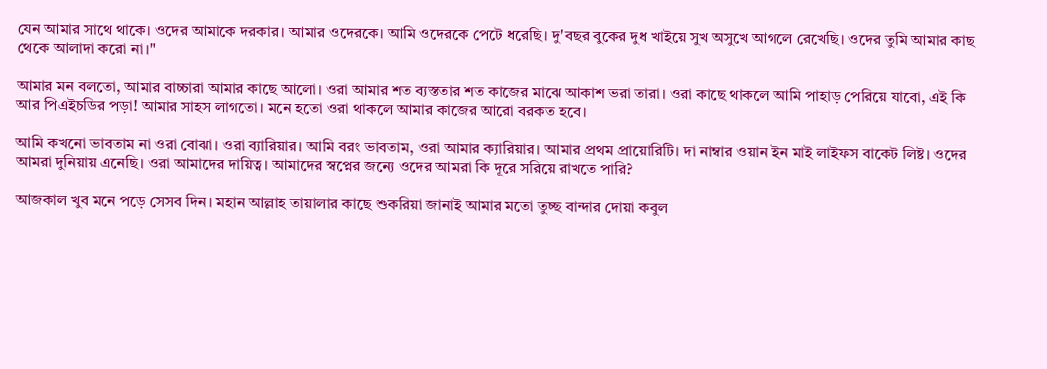যেন আমার সাথে থাকে। ওদের আমাকে দরকার। আমার ওদেরকে। আমি ওদেরকে পেটে ধরেছি। দু'বছর বুকের দুধ খাইয়ে সুখ অসুখে আগলে রেখেছি। ওদের তুমি আমার কাছ থেকে আলাদা করো না।"

আমার মন বলতো, আমার বাচ্চারা আমার কাছে আলো। ওরা আমার শত ব্যস্ততার শত কাজের মাঝে আকাশ ভরা তারা। ওরা কাছে থাকলে আমি পাহাড় পেরিয়ে যাবো, এই কি আর পিএইচডির পড়া! আমার সাহস লাগতো। মনে হতো ওরা থাকলে আমার কাজের আরো বরকত হবে।

আমি কখনো ভাবতাম না ওরা বোঝা। ওরা ব্যারিয়ার। আমি বরং ভাবতাম, ওরা আমার ক্যারিয়ার। আমার প্রথম প্রায়োরিটি। দা নাম্বার ওয়ান ইন মাই লাইফস বাকেট লিষ্ট। ওদের আমরা দুনিয়ায় এনেছি। ওরা আমাদের দায়িত্ব। আমাদের স্বপ্নের জন্যে ওদের আমরা কি দূরে সরিয়ে রাখতে পারি?

আজকাল খুব মনে পড়ে সেসব দিন। মহান আল্লাহ তায়ালার কাছে শুকরিয়া জানাই আমার মতো তুচ্ছ বান্দার দোয়া কবুল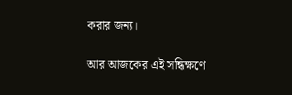করার জন্য।

আর আজকের এই সন্ধিক্ষণে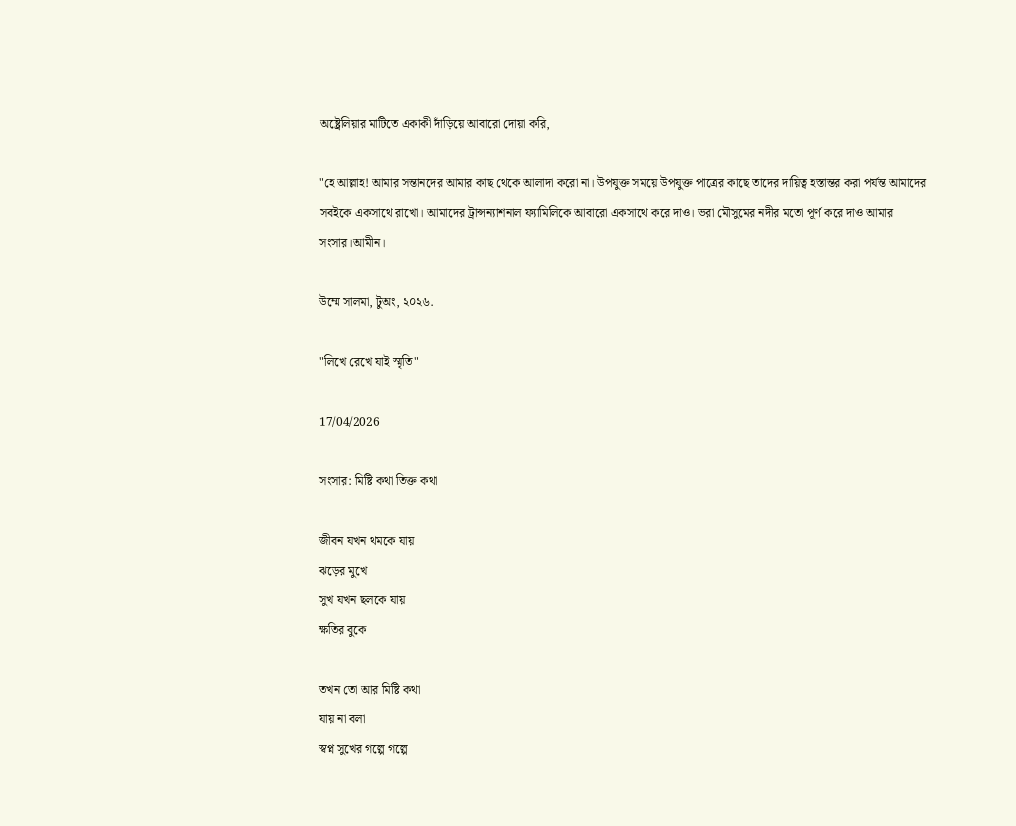অষ্ট্রেলিয়ার মাটিতে একাকী দাঁড়িয়ে আবারো দোয়া করি,

"হে আল্লাহ! আমার সন্তানদের আমার কাছ থেকে আলাদা করো না। উপযুক্ত সময়ে উপযুক্ত পাত্রের কাছে তাদের দায়িত্ব হস্তান্তর করা পর্যন্ত আমাদের সবইকে একসাথে রাখো। আমাদের ট্রান্সন্যাশনাল ফ্যামিলিকে আবারো একসাথে করে দাও। ভরা মৌসুমের নদীর মতো পূর্ণ করে দাও আমার সংসার।আমীন।

উম্মে সালমা, টুঅং, ২০২৬.

"লিখে রেখে যাই স্মৃতি"

17/04/2026

সংসার: মিষ্টি কথা তিক্ত কথা

জীবন যখন থমকে যায়
ঝড়ের মুখে
সুখ যখন ছলকে যায়
ক্ষতির বুকে

তখন তো আর মিষ্টি কথা
যায় না বলা
স্বপ্ন সুখের গল্পে গল্পে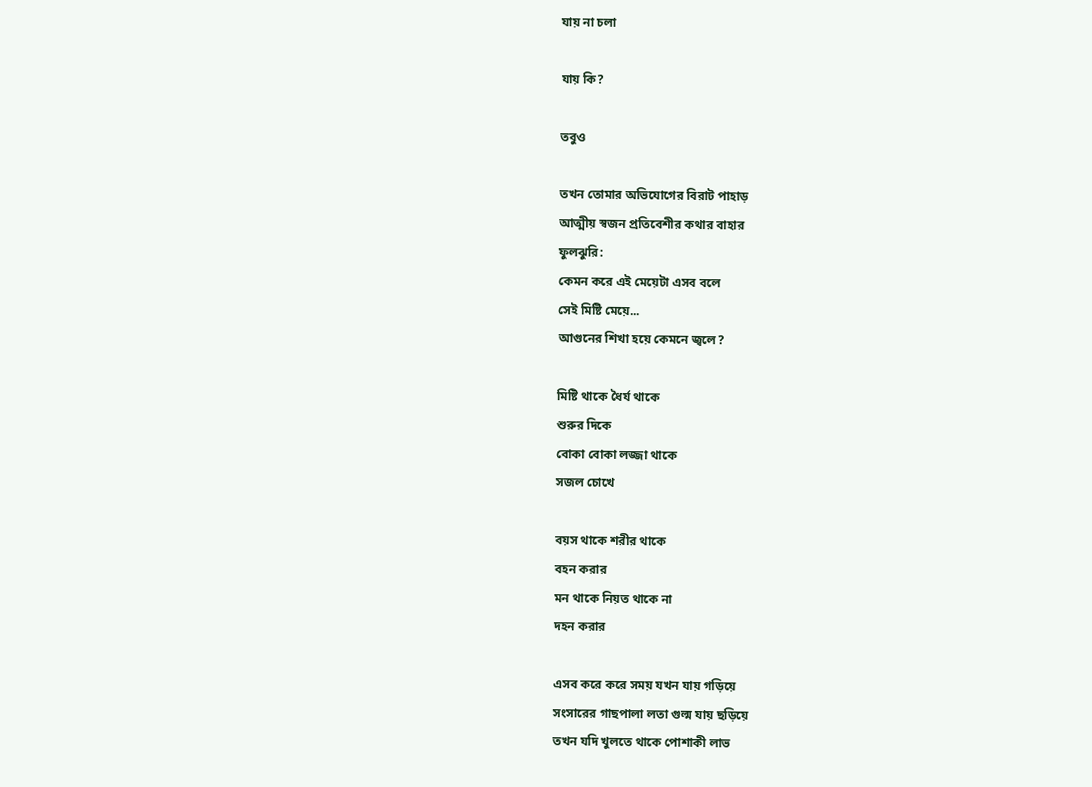যায় না চলা

যায় কি?

তবুও

তখন তোমার অভিযোগের বিরাট পাহাড়
আত্মীয় স্বজন প্রতিবেশীর কথার বাহার
ফুলঝুরি:
কেমন করে এই মেয়েটা এসব বলে
সেই মিষ্টি মেয়ে...
আগুনের শিখা হয়ে কেমনে জ্বলে?

মিষ্টি থাকে ধৈর্য থাকে
শুরুর দিকে
বোকা বোকা লজ্জা থাকে
সজল চোখে

বয়স থাকে শরীর থাকে
বহন করার
মন থাকে নিয়ত থাকে না
দহন করার

এসব করে করে সময় যখন যায় গড়িয়ে
সংসারের গাছপালা লতা গুল্ম যায় ছড়িয়ে
তখন যদি খুলতে থাকে পোশাকী লাভ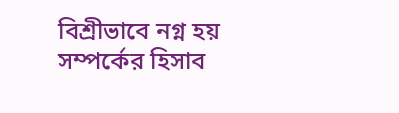বিশ্রীভাবে নগ্ন হয় সম্পর্কের হিসাব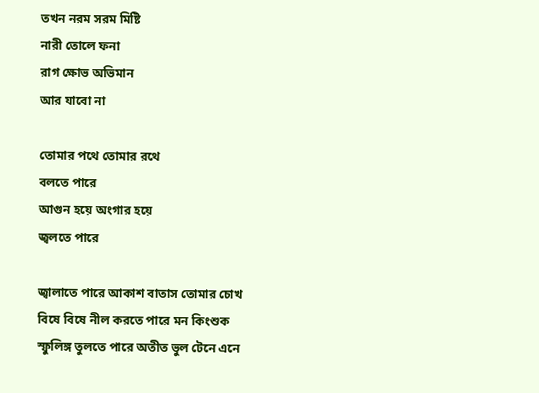তখন নরম সরম মিষ্টি
নারী তোলে ফনা
রাগ ক্ষোভ অভিমান
আর যাবো না

তোমার পথে তোমার রথে
বলতে পারে
আগুন হয়ে অংগার হয়ে
জ্বলতে পারে

জ্বালাতে পারে আকাশ বাতাস তোমার চোখ
বিষে বিষে নীল করতে পারে মন কিংশুক
স্ফুলিঙ্গ তুলতে পারে অতীত ভুল টেনে এনে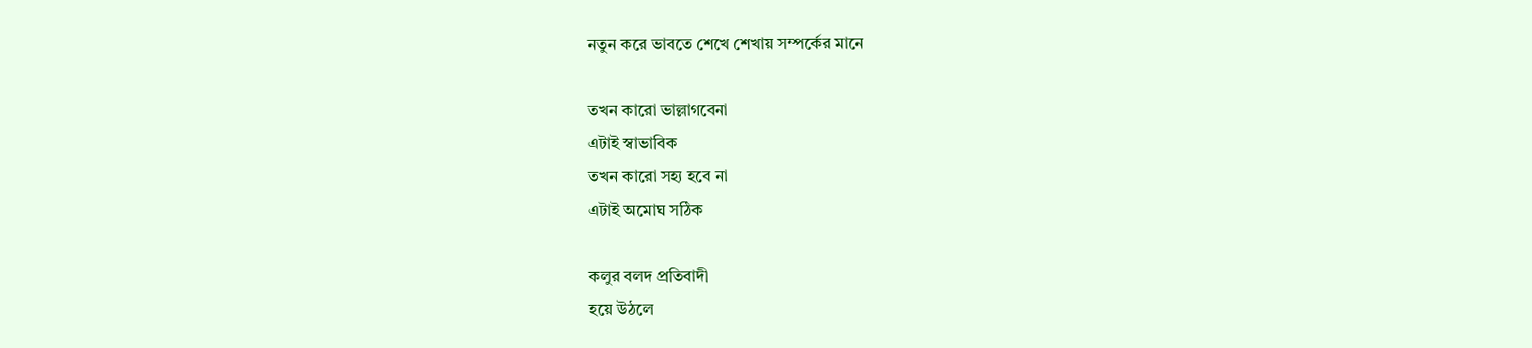নতুন করে ভাবতে শেখে শেখায় সম্পর্কের মানে

তখন কারো ভাল্লাগবেনা
এটাই স্বাভাবিক
তখন কারো সহ্য হবে না
এটাই অমোঘ সঠিক

কলুর বলদ প্রতিবাদী
হয়ে উঠলে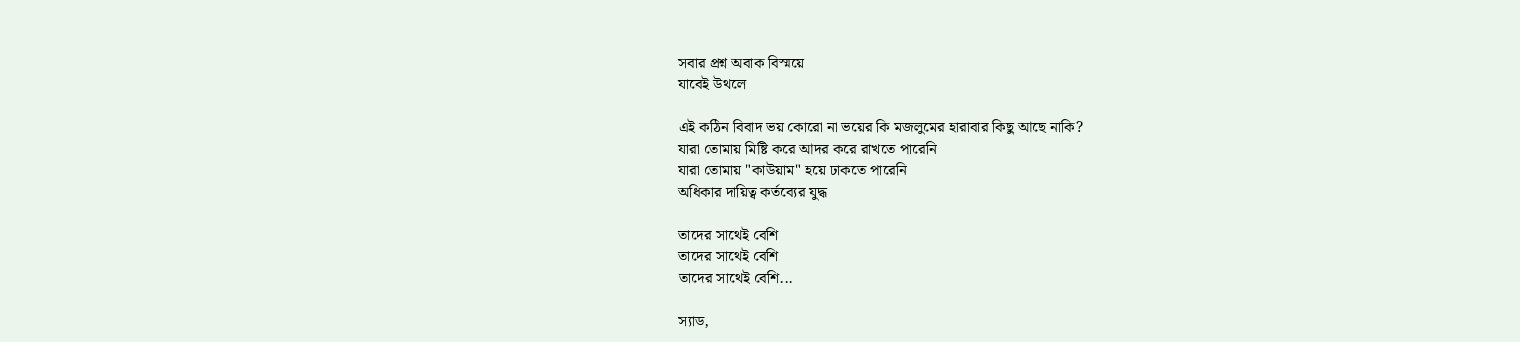সবার প্রশ্ন অবাক বিস্ময়ে
যাবেই উথলে

এই কঠিন বিবাদ ভয় কোরো না ভয়ের কি মজলুমের হারাবার কিছু আছে নাকি?
যারা তোমায় মিষ্টি করে আদর করে রাখতে পারেনি
যারা তোমায় "কাউয়াম" হয়ে ঢাকতে পারেনি
অধিকার দায়িত্ব কর্তব্যের যুদ্ধ

তাদের সাথেই বেশি
তাদের সাথেই বেশি
তাদের সাথেই বেশি...

স্যাড,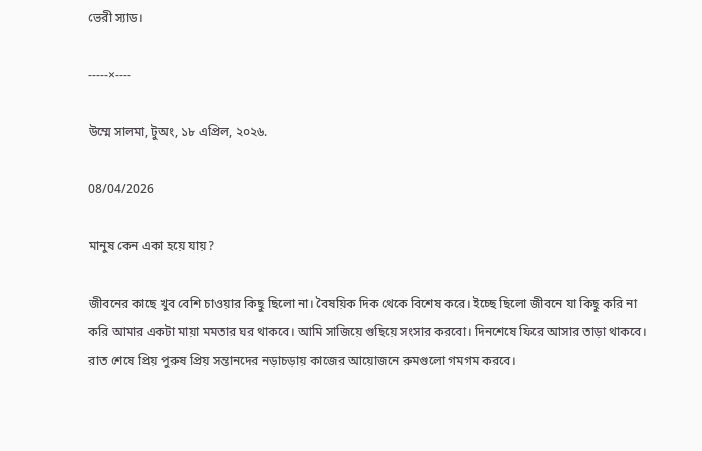ভেরী স্যাড।

-----×----

উম্মে সালমা, টুঅং, ১৮ এপ্রিল, ২০২৬.

08/04/2026

মানুষ কেন একা হয়ে যায়?

জীবনের কাছে খুব বেশি চাওয়ার কিছু ছিলো না। বৈষয়িক দিক থেকে বিশেষ করে। ইচ্ছে ছিলো জীবনে যা কিছু করি না করি আমার একটা মায়া মমতার ঘর থাকবে। আমি সাজিয়ে গুছিয়ে সংসার করবো। দিনশেষে ফিরে আসার তাড়া থাকবে। রাত শেষে প্রিয় পুরুষ প্রিয় সন্তানদের নড়াচড়ায় কাজের আয়োজনে রুমগুলো গমগম করবে।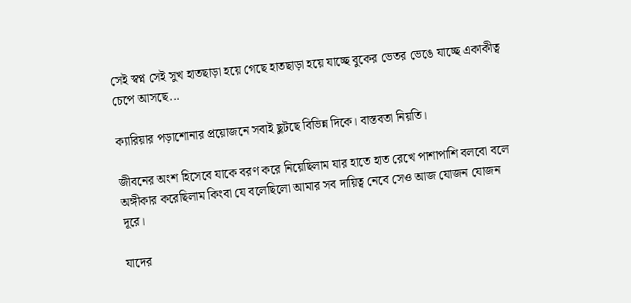সেই স্বপ্ন সেই সুখ হাতছাড়া হয়ে গেছে হাতছাড়া হয়ে যাচ্ছে বুকের ভেতর ভেঙে যাচ্ছে একাকীত্ব চেপে আসছে...

ক্যারিয়ার পড়াশোনার প্রয়োজনে সবাই ছুটছে বিভিন্ন দিকে। বাস্তবতা নিয়তি।

জীবনের অংশ হিসেবে যাকে বরণ করে নিয়েছিলাম যার হাতে হাত রেখে পাশাপাশি বলবো বলে অঙ্গীকার করেছিলাম কিংবা যে বলেছিলো আমার সব দায়িত্ব নেবে সেও আজ যোজন যোজন দূরে।

যাদের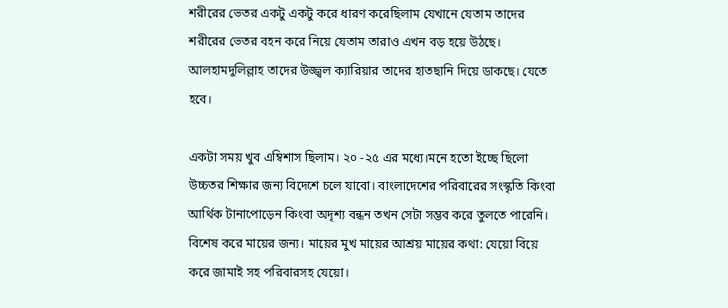শরীরের ভেতর একটু একটু করে ধারণ করেছিলাম যেখানে যেতাম তাদের শরীরের ভেতর বহন করে নিয়ে যেতাম তারাও এখন বড় হয়ে উঠছে। আলহামদুলিল্লাহ তাদের উজ্জ্বল ক্যারিয়ার তাদের হাতছানি দিয়ে ডাকছে।‌ যেতে হবে।

একটা সময় খুব এম্বিশাস ছিলাম। ২০ -২৫ এর মধ্যে।‌মনে হতো ইচ্ছে ছিলো উচ্চতর শিক্ষার জন্য বিদেশে চলে যাবো। বাংলাদেশের পরিবারের সংস্কৃতি কিংবা আর্থিক টানাপোড়েন কিংবা অদৃশ্য বন্ধন তখন সেটা সম্ভব করে তুলতে পারেনি। বিশেষ করে মায়ের জন্য। মায়ের মুখ মায়ের আশ্রয়‌ মায়ের কথা: যেয়ো বিয়ে করে জামাই সহ পরিবারসহ যেয়ো।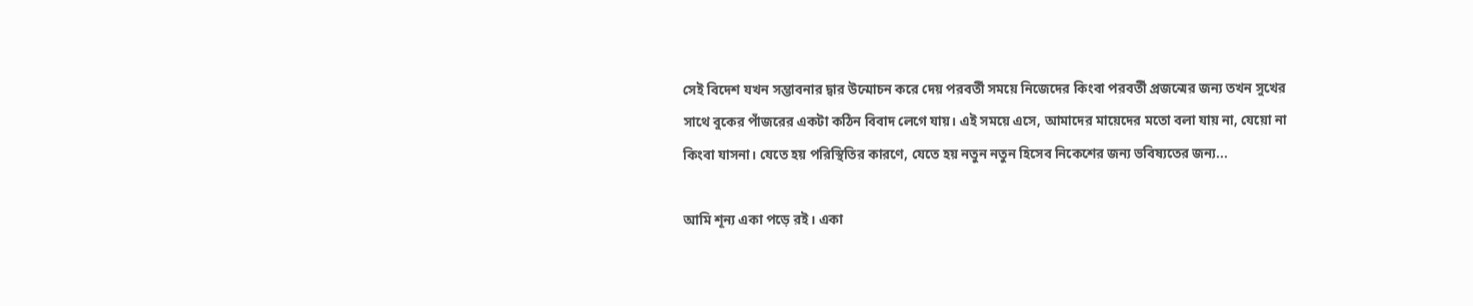সেই বিদেশ যখন সম্ভাবনার দ্বার উন্মোচন করে দেয় পরবর্তী সময়ে নিজেদের কিংবা পরবর্তী প্রজন্মের জন্য তখন সুখের সাথে বুকের পাঁজরের একটা কঠিন বিবাদ লেগে যায়। এই সময়ে এসে, আমাদের মায়েদের মতো বলা যায় না, যেয়ো না কিংবা যাসনা। যেতে হয় পরিস্থিতির কারণে, যেতে হয় নতুন নতুন হিসেব নিকেশের জন্য ভবিষ্যতের জন্য...

আমি শূন্য একা পড়ে রই।‌ একা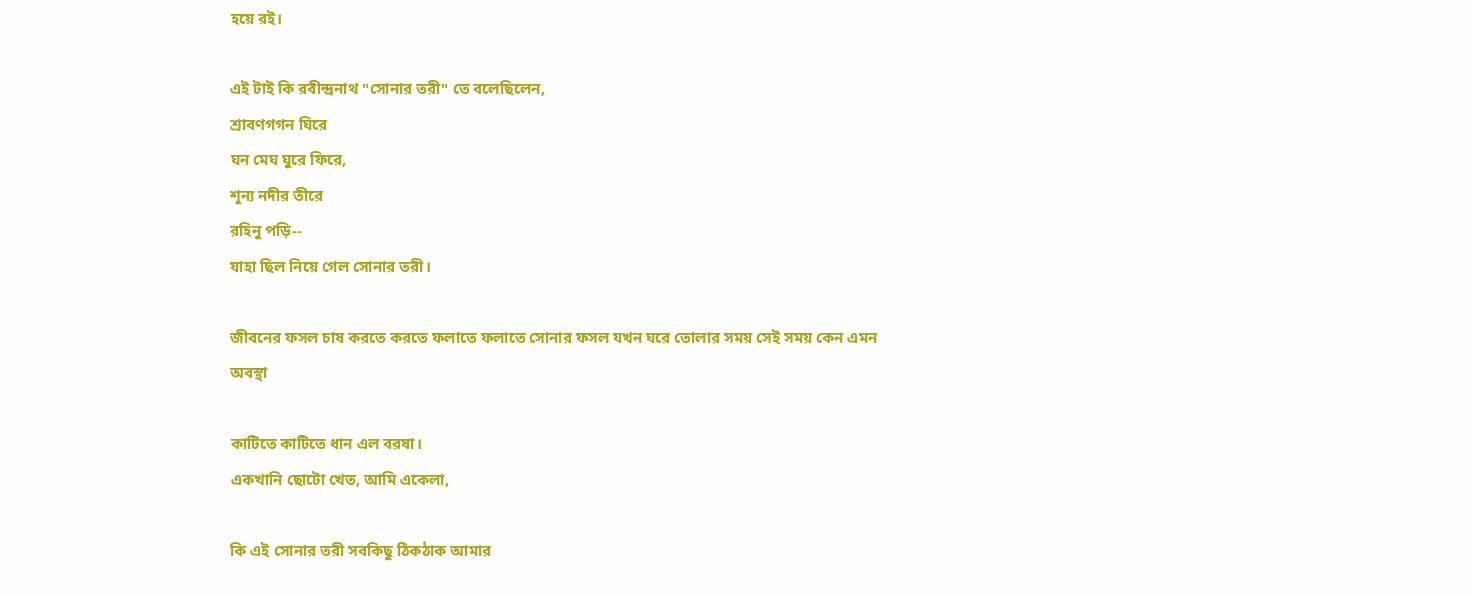হয়ে রই।

এই টাই কি রবীন্দ্রনাথ "সোনার তরী" তে বলেছিলেন,
শ্রাবণগগন ঘিরে
ঘন মেঘ ঘুরে ফিরে,
শূন্য নদীর তীরে
রহিনু পড়ি--
যাহা ছিল নিয়ে গেল সোনার তরী।

জীবনের ফসল চাষ করতে করতে ফলাতে ফলাতে সোনার ফসল যখন ঘরে তোলার সময় সেই সময় কেন এমন অবস্থা

কাটিতে কাটিতে ধান এল বরষা।
একখানি ছোটো খেত, আমি একেলা,

কি এই সোনার তরী সবকিছু ঠিকঠাক আমার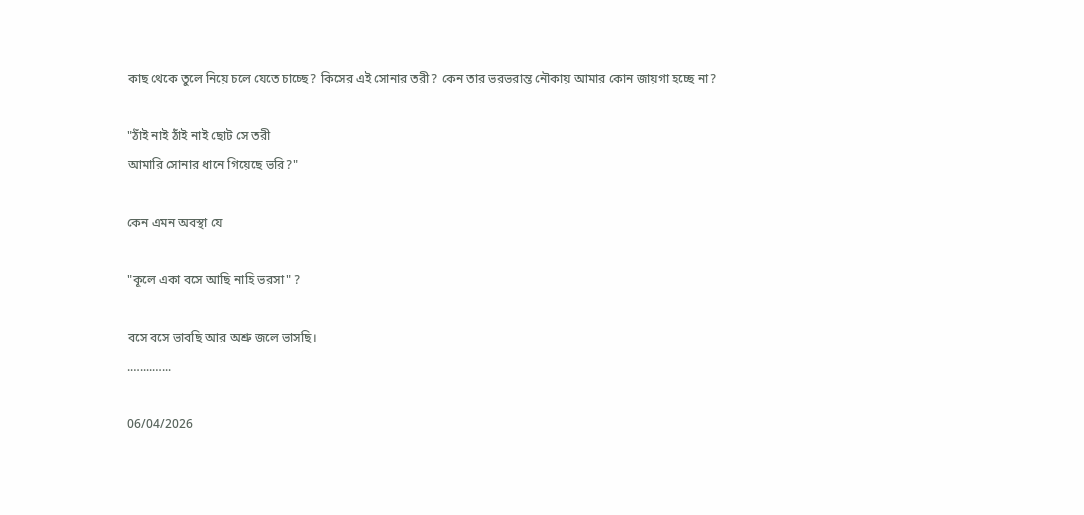কাছ থেকে তুলে নিয়ে চলে যেতে চাচ্ছে? কিসের এই সোনার তরী? কেন তার ভরভরান্ত নৌকায় আমার কোন জায়গা হচ্ছে না?

"ঠাঁই নাই ঠাঁই নাই ছোট সে তরী
আমারি সোনার ধানে গিয়েছে ভরি?"

কেন এমন অবস্থা যে

"কূলে একা বসে আছি নাহি ভরসা" ?

বসে বসে ভাবছি আর অশ্রু জলে ভাসছি।
.…....…...

06/04/2026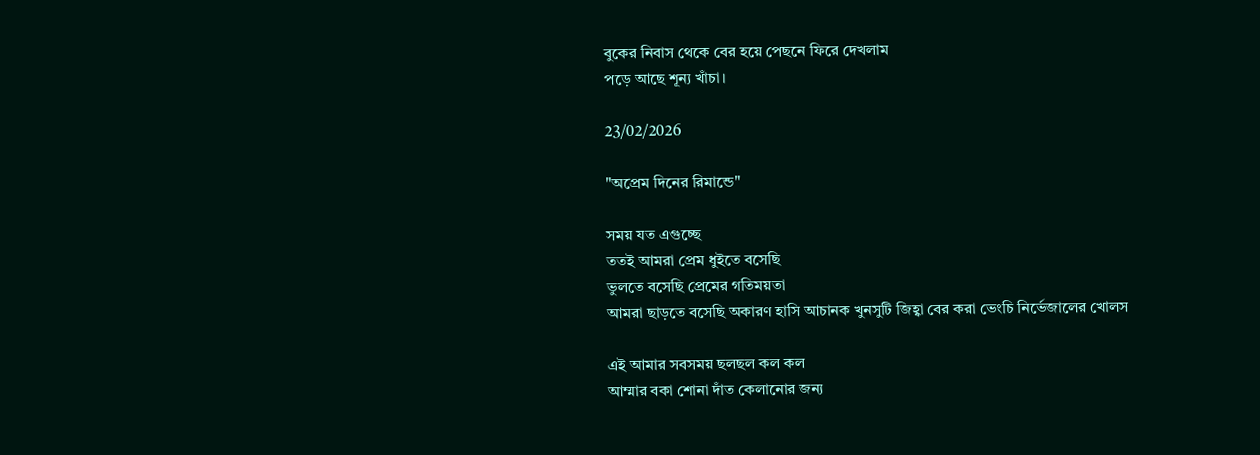বুকের নিবাস থেকে বের হয়ে পেছনে ফিরে দেখলাম
পড়ে আছে শূন্য খাঁচা।

23/02/2026

"অপ্রেম দিনের রিমান্ডে"

সময় যত এগুচ্ছে
ততই আমরা প্রেম ধুইতে বসেছি
ভুলতে বসেছি প্রেমের গতিময়তা
আমরা ছাড়তে বসেছি অকারণ হাসি আচানক খুনসুটি জিহ্বা বের করা ভেংচি নির্ভেজালের খোলস

এই আমার সবসময় ছলছল কল কল
আম্মার বকা শোনা দাঁত কেলানোর জন্য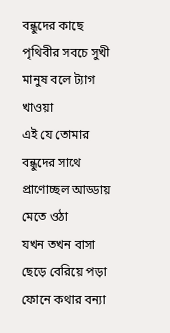বন্ধুদের কাছে পৃথিবীর সবচে সুখী মানুষ বলে ট্যাগ খাওয়া
এই যে তোমার বন্ধুদের সাথে প্রাণোচ্ছল আড্ডায় মেতে ওঠা
যখন তখন বাসা ছেড়ে বেরিয়ে পড়া
ফোনে কথার বন্যা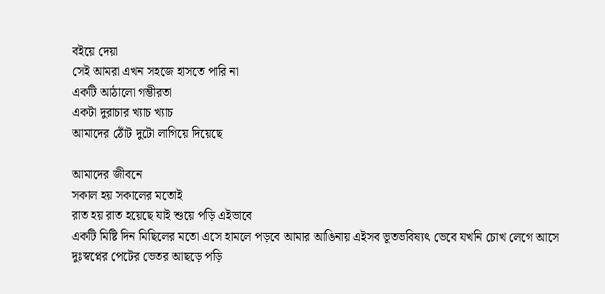বইয়ে দেয়া
সেই আমরা এখন সহজে হাসতে পারি না
একটি আঠালো গম্ভীরতা
একটা দুরাচার খ্যাচ খ্যাচ
আমাদের ঠোঁট দুটো লাগিয়ে দিয়েছে

আমাদের জীবনে
সকাল হয় সকালের মতোই
রাত হয় রাত হয়েছে যাই শুয়ে পড়ি‌ এইভাবে
একটি মিষ্টি দিন মিছিলের মতো এসে হামলে পড়বে আমার আঙিনায় এইসব ভূতভবিষ্যৎ ভেবে যখনি চোখ লেগে আসে
দুঃস্বপ্নের পেটের ভেতর আছড়ে পড়ি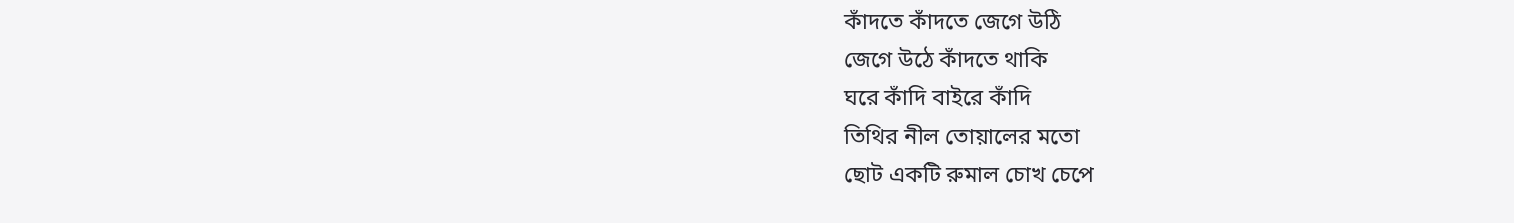কাঁদতে কাঁদতে জেগে উঠি
জেগে উঠে কাঁদতে থাকি
ঘরে কাঁদি বাইরে কাঁদি
তিথির নীল তোয়ালের মতো
ছোট একটি রুমাল চোখ চেপে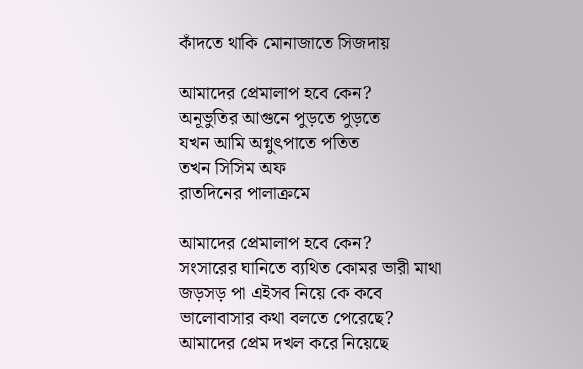কাঁদতে থাকি মোনাজাতে সিজদায়

আমাদের প্রেমালাপ হবে কেন?
অনূভুতির আগুনে পুড়তে পুড়তে
যখন আমি অগ্নুৎপাতে পতিত
তখন সিসিম অফ
রাতদিনের পালাক্রমে

আমাদের প্রেমালাপ হবে কেন?
সংসারের ঘানিতে ব্যথিত কোমর ভারী মাথা জড়সড় পা এইসব নিয়ে কে কবে
ভালোবাসার কথা বলতে পেরেছে?
আমাদের প্রেম দখল করে নিয়েছে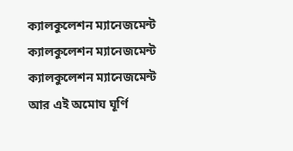ক্যালকুলেশন ম্যানেজমেন্ট
ক্যালকুলেশন ম্যানেজমেন্ট
ক্যালকুলেশন ম্যানেজমেন্ট
আর এই অমোঘ ঘূর্ণি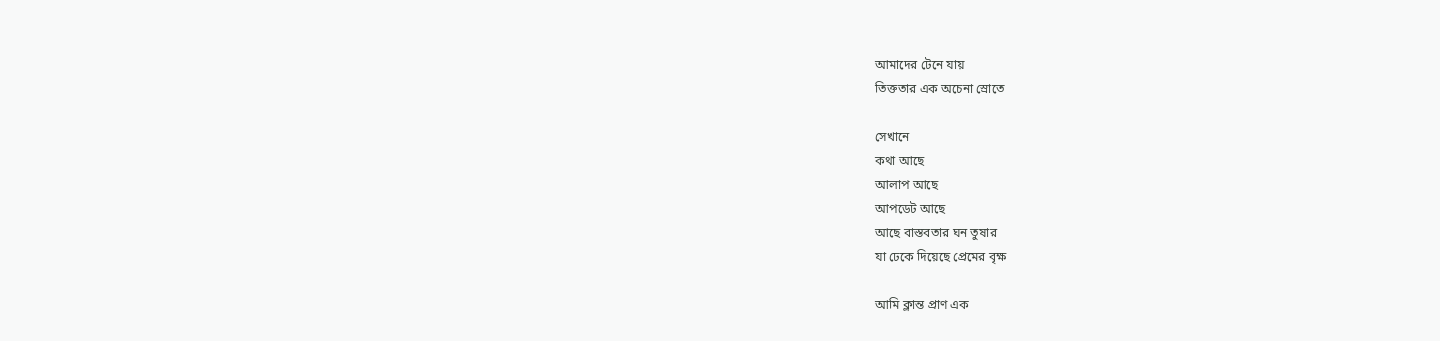আমাদের টেনে যায়
তিক্ততার এক অচেনা স্রোতে

সেখানে
কথা আছে
আলাপ আছে
আপডেট আছে
আছে বাস্তবতার ঘন তুষার
যা ঢেকে দিয়েছে প্রেমের বৃক্ষ

আমি ক্লান্ত প্রাণ এক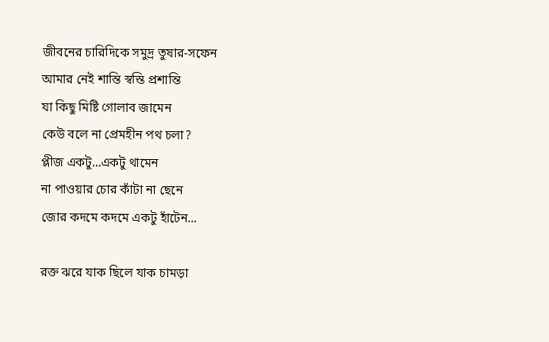জীবনের চারিদিকে সমুদ্র তুষার-সফেন
আমার নেই শান্তি স্বস্তি প্রশান্তি
যা কিছু মিষ্টি গোলাব জামেন
কেউ বলে না প্রেমহীন পথ চলা?
প্লীজ একটু...একটু থামেন
না পাওয়ার চোর কাঁটা না ছেনে
জোর কদমে কদমে একটু হাঁটেন...

রক্ত ঝরে যাক ছিলে যাক চামড়া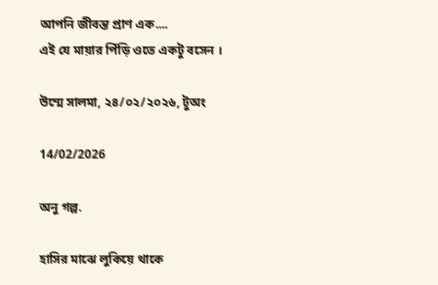আপনি জীবন্ত প্রাণ এক....
এই যে মায়ার পিঁড়ি ওতে একটু বসেন ।

উম্মে সালমা, ২৪/০২/২০২৬, টুঅং

14/02/2026

অনু গল্প.

হাসির মাঝে লুকিয়ে থাকে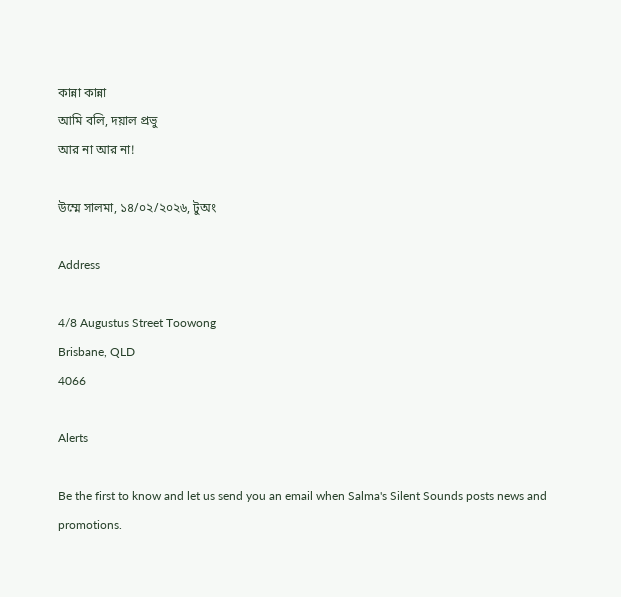কান্না কান্না
আমি বলি, দয়াল প্রভু
আর না আর না!

উম্মে সালমা, ১৪/০২/২০২৬, টুঅং

Address

4/8 Augustus Street Toowong
Brisbane, QLD
4066

Alerts

Be the first to know and let us send you an email when Salma's Silent Sounds posts news and promotions.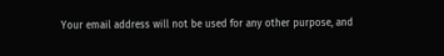Your email address will not be used for any other purpose, and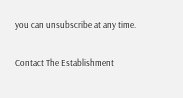you can unsubscribe at any time.

Contact The Establishment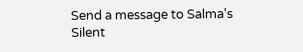Send a message to Salma's Silent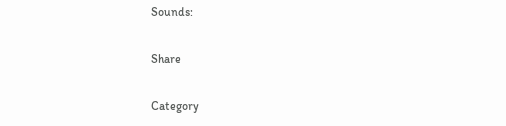Sounds:

Share

Category